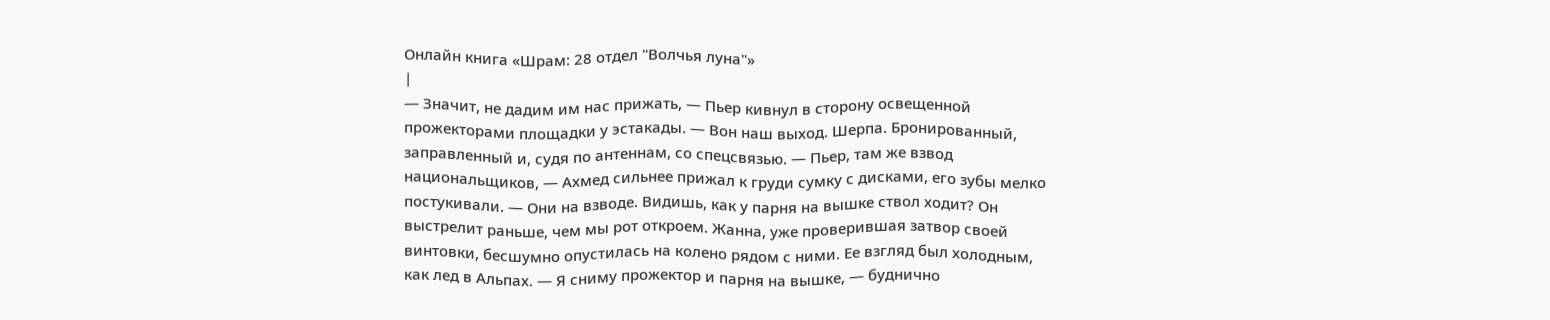Онлайн книга «Шрам: 28 отдел "Волчья луна"»
|
— Значит, не дадим им нас прижать, — Пьер кивнул в сторону освещенной прожекторами площадки у эстакады. — Вон наш выход. Шерпа. Бронированный, заправленный и, судя по антеннам, со спецсвязью. — Пьер, там же взвод национальщиков, — Ахмед сильнее прижал к груди сумку с дисками, его зубы мелко постукивали. — Они на взводе. Видишь, как у парня на вышке ствол ходит? Он выстрелит раньше, чем мы рот откроем. Жанна, уже проверившая затвор своей винтовки, бесшумно опустилась на колено рядом с ними. Ее взгляд был холодным, как лед в Альпах. — Я сниму прожектор и парня на вышке, — буднично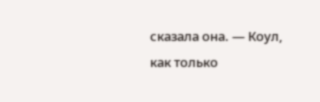сказала она. — Коул, как только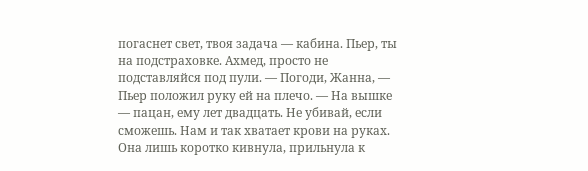погаснет свет, твоя задача — кабина. Пьер, ты на подстраховке. Ахмед, просто не подставляйся под пули. — Погоди, Жанна, — Пьер положил руку ей на плечо. — На вышке — пацан, ему лет двадцать. Не убивай, если сможешь. Нам и так хватает крови на руках. Она лишь коротко кивнула, прильнула к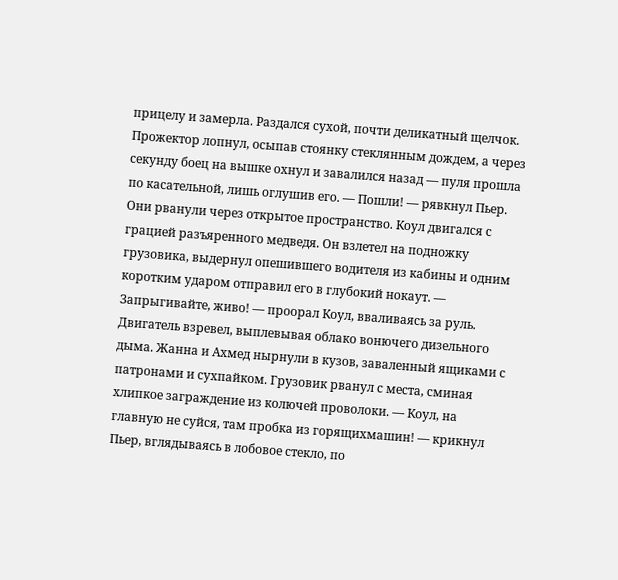прицелу и замерла. Раздался сухой, почти деликатный щелчок. Прожектор лопнул, осыпав стоянку стеклянным дождем, а через секунду боец на вышке охнул и завалился назад — пуля прошла по касательной, лишь оглушив его. — Пошли! — рявкнул Пьер. Они рванули через открытое пространство. Коул двигался с грацией разъяренного медведя. Он взлетел на подножку грузовика, выдернул опешившего водителя из кабины и одним коротким ударом отправил его в глубокий нокаут. — Запрыгивайте, живо! — проорал Коул, вваливаясь за руль. Двигатель взревел, выплевывая облако вонючего дизельного дыма. Жанна и Ахмед нырнули в кузов, заваленный ящиками с патронами и сухпайком. Грузовик рванул с места, сминая хлипкое заграждение из колючей проволоки. — Коул, на главную не суйся, там пробка из горящихмашин! — крикнул Пьер, вглядываясь в лобовое стекло, по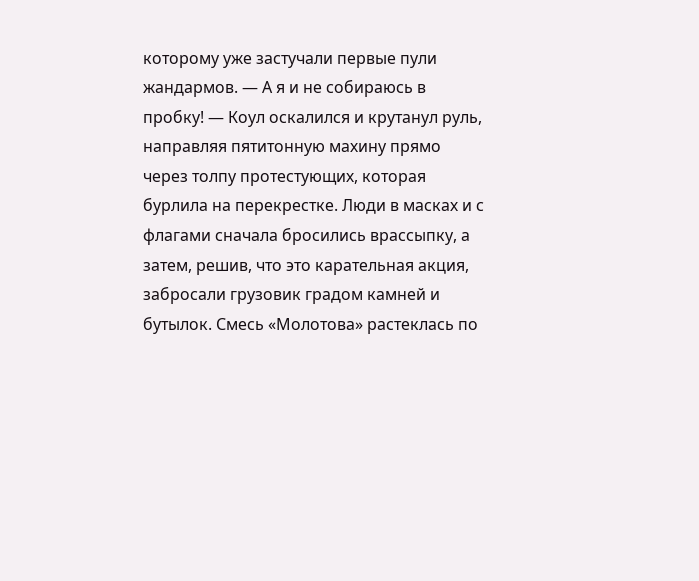которому уже застучали первые пули жандармов. — А я и не собираюсь в пробку! — Коул оскалился и крутанул руль, направляя пятитонную махину прямо через толпу протестующих, которая бурлила на перекрестке. Люди в масках и с флагами сначала бросились врассыпку, а затем, решив, что это карательная акция, забросали грузовик градом камней и бутылок. Смесь «Молотова» растеклась по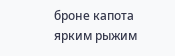броне капота ярким рыжим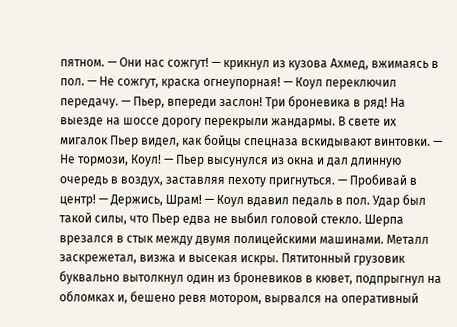пятном. — Они нас сожгут! — крикнул из кузова Ахмед, вжимаясь в пол. — Не сожгут, краска огнеупорная! — Коул переключил передачу. — Пьер, впереди заслон! Три броневика в ряд! На выезде на шоссе дорогу перекрыли жандармы. В свете их мигалок Пьер видел, как бойцы спецназа вскидывают винтовки. — Не тормози, Коул! — Пьер высунулся из окна и дал длинную очередь в воздух, заставляя пехоту пригнуться. — Пробивай в центр! — Держись, Шрам! — Коул вдавил педаль в пол. Удар был такой силы, что Пьер едва не выбил головой стекло. Шерпа врезался в стык между двумя полицейскими машинами. Металл заскрежетал, визжа и высекая искры. Пятитонный грузовик буквально вытолкнул один из броневиков в кювет, подпрыгнул на обломках и, бешено ревя мотором, вырвался на оперативный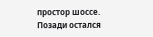простор шоссе. Позади остался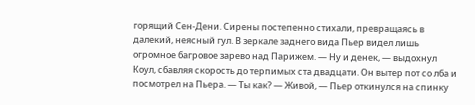горящий Сен-Дени. Сирены постепенно стихали, превращаясь в далекий, неясный гул. В зеркале заднего вида Пьер видел лишь огромное багровое зарево над Парижем. — Ну и денек, — выдохнул Коул, сбавляя скорость до терпимых ста двадцати. Он вытер пот со лба и посмотрел на Пьера. — Ты как? — Живой, — Пьер откинулся на спинку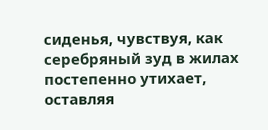сиденья, чувствуя, как серебряный зуд в жилах постепенно утихает, оставляя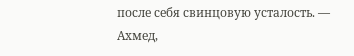после себя свинцовую усталость. — Ахмед,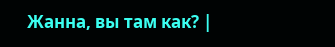Жанна, вы там как? |